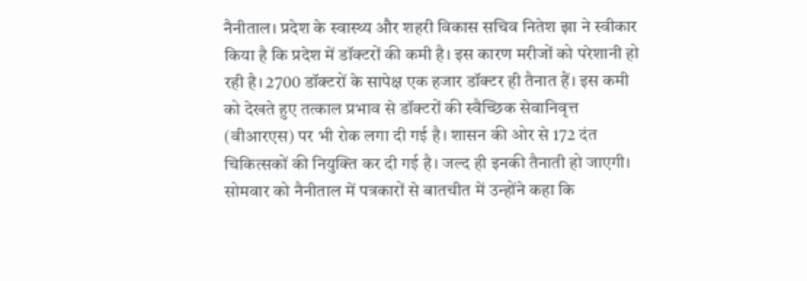नैनीताल। प्रदेश के स्वास्थ्य और शहरी विकास सचिव नितेश झा ने स्वीकार किया है कि प्रदेश में डॉक्टरों की कमी है। इस कारण मरीजों को परेशानी हो रही है। 2700 डॉक्टरों के सापेक्ष एक हजार डॉक्टर ही तैनात हैं। इस कमी को देखते हुए तत्काल प्रभाव से डॉक्टरों की स्वैच्छिक सेवानिवृत्त (वीआरएस) पर भी रोक लगा दी गई है। शासन की ओर से 172 दंत चिकित्सकों की नियुक्ति कर दी गई है। जल्द ही इनकी तैनाती हो जाएगी।
सोमवार को नैनीताल में पत्रकारों से बातचीत में उन्होंने कहा कि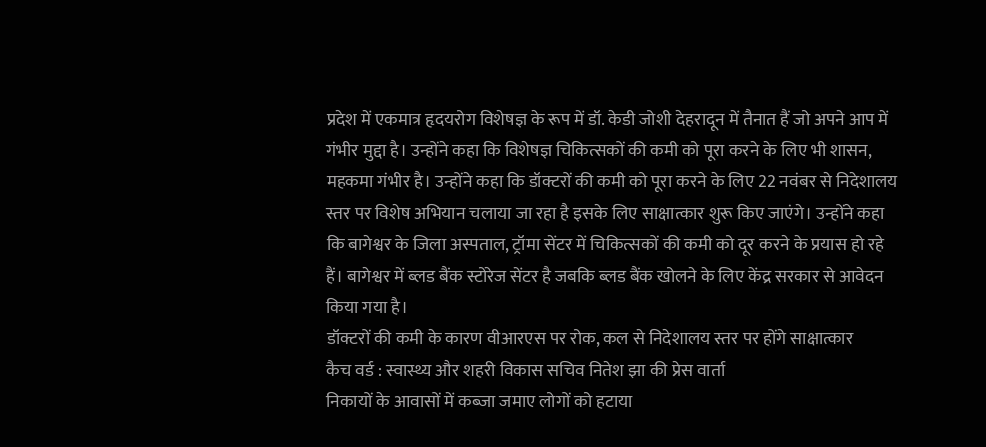प्रदेश में एकमात्र हृदयरोग विशेषज्ञ के रूप में डॉ. केडी जोशी देहरादून में तैनात हैं जो अपने आप में गंभीर मुद्दा है। उन्होंने कहा कि विशेषज्ञ चिकित्सकों की कमी को पूरा करने के लिए भी शासन, महकमा गंभीर है। उन्होंने कहा कि डॉक्टरों की कमी को पूरा करने के लिए 22 नवंबर से निदेशालय स्तर पर विशेष अभियान चलाया जा रहा है इसके लिए साक्षात्कार शुरू किए जाएंगे। उन्होंने कहा कि बागेश्वर के जिला अस्पताल, ट्रॉमा सेंटर में चिकित्सकों की कमी को दूर करने के प्रयास हो रहे हैं। बागेश्वर में ब्लड बैंक स्टोरेज सेंटर है जबकि ब्लड बैंक खोलने के लिए केंद्र सरकार से आवेदन किया गया है।
डॉक्टरों की कमी के कारण वीआरएस पर रोक, कल से निदेशालय स्तर पर होंगे साक्षात्कार
कैच वर्ड : स्वास्थ्य और शहरी विकास सचिव नितेश झा की प्रेस वार्ता
निकायों के आवासों में कब्जा जमाए लोगों को हटाया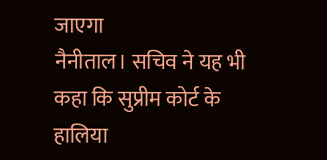जाएगा
नैनीताल। सचिव ने यह भी कहा कि सुप्रीम कोर्ट के हालिया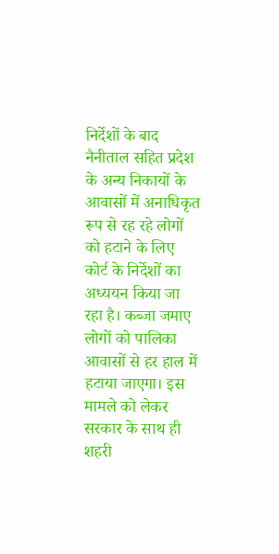निर्देशों के बाद नैनीताल सहित प्रदेश के अन्य निकायों के आवासों में अनाधिकृत रूप से रह रहे लोगों को हटाने के लिए कोर्ट के निर्देशों का अध्ययन किया जा रहा है। कब्जा जमाए लोगों को पालिका आवासों से हर हाल में हटाया जाएगा। इस मामले को लेकर सरकार के साथ ही शहरी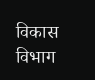विकास विभाग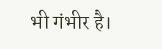भी गंभीर है।